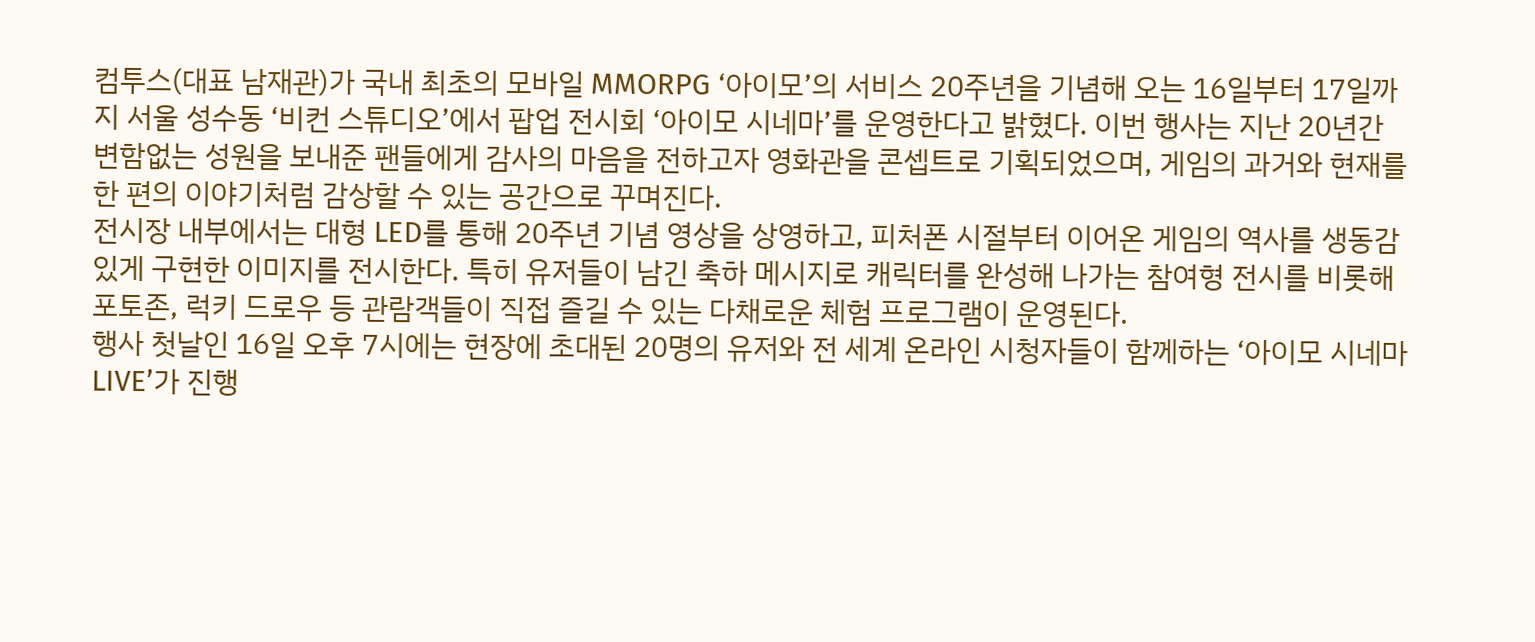컴투스(대표 남재관)가 국내 최초의 모바일 MMORPG ‘아이모’의 서비스 20주년을 기념해 오는 16일부터 17일까지 서울 성수동 ‘비컨 스튜디오’에서 팝업 전시회 ‘아이모 시네마’를 운영한다고 밝혔다. 이번 행사는 지난 20년간 변함없는 성원을 보내준 팬들에게 감사의 마음을 전하고자 영화관을 콘셉트로 기획되었으며, 게임의 과거와 현재를 한 편의 이야기처럼 감상할 수 있는 공간으로 꾸며진다.
전시장 내부에서는 대형 LED를 통해 20주년 기념 영상을 상영하고, 피처폰 시절부터 이어온 게임의 역사를 생동감 있게 구현한 이미지를 전시한다. 특히 유저들이 남긴 축하 메시지로 캐릭터를 완성해 나가는 참여형 전시를 비롯해 포토존, 럭키 드로우 등 관람객들이 직접 즐길 수 있는 다채로운 체험 프로그램이 운영된다.
행사 첫날인 16일 오후 7시에는 현장에 초대된 20명의 유저와 전 세계 온라인 시청자들이 함께하는 ‘아이모 시네마 LIVE’가 진행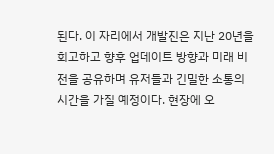된다. 이 자리에서 개발진은 지난 20년을 회고하고 향후 업데이트 방향과 미래 비전을 공유하며 유저들과 긴밀한 소통의 시간을 가질 예정이다. 현장에 오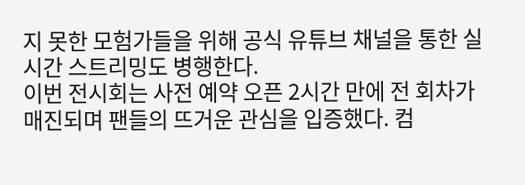지 못한 모험가들을 위해 공식 유튜브 채널을 통한 실시간 스트리밍도 병행한다.
이번 전시회는 사전 예약 오픈 2시간 만에 전 회차가 매진되며 팬들의 뜨거운 관심을 입증했다. 컴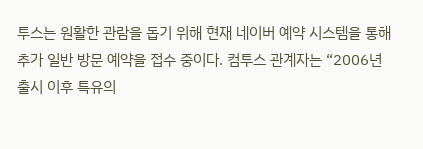투스는 원활한 관람을 돕기 위해 현재 네이버 예약 시스템을 통해 추가 일반 방문 예약을 접수 중이다. 컴투스 관계자는 “2006년 출시 이후 특유의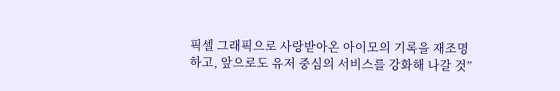픽셀 그래픽으로 사랑받아온 아이모의 기록을 재조명하고, 앞으로도 유저 중심의 서비스를 강화해 나갈 것”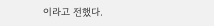이라고 전했다.